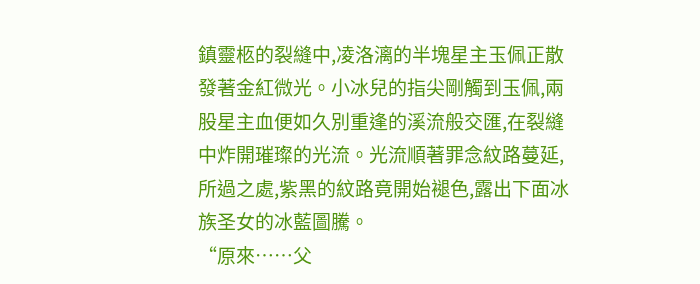鎮靈柩的裂縫中,凌洛漓的半塊星主玉佩正散發著金紅微光。小冰兒的指尖剛觸到玉佩,兩股星主血便如久別重逢的溪流般交匯,在裂縫中炸開璀璨的光流。光流順著罪念紋路蔓延,所過之處,紫黑的紋路竟開始褪色,露出下面冰族圣女的冰藍圖騰。
“原來……父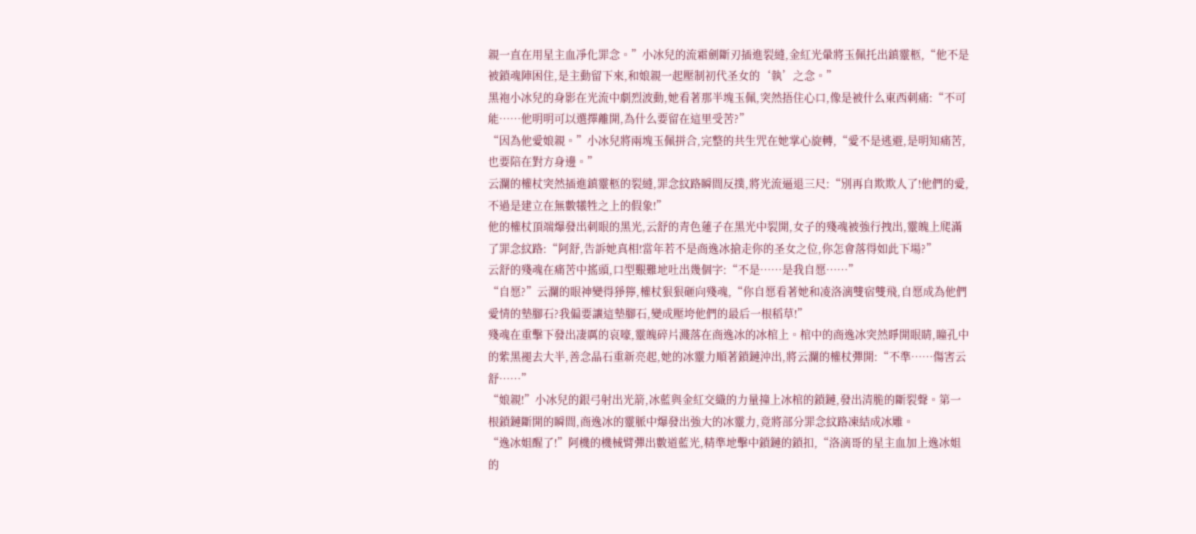親一直在用星主血凈化罪念。”小冰兒的流霜劍斷刃插進裂縫,金紅光暈將玉佩托出鎮靈柩,“他不是被鎖魂陣困住,是主動留下來,和娘親一起壓制初代圣女的‘執’之念。”
黑袍小冰兒的身影在光流中劇烈波動,她看著那半塊玉佩,突然捂住心口,像是被什么東西刺痛:“不可能……他明明可以選擇離開,為什么要留在這里受苦?”
“因為他愛娘親。”小冰兒將兩塊玉佩拼合,完整的共生咒在她掌心旋轉,“愛不是逃避,是明知痛苦,也要陪在對方身邊。”
云瀾的權杖突然插進鎮靈柩的裂縫,罪念紋路瞬間反撲,將光流逼退三尺:“別再自欺欺人了!他們的愛,不過是建立在無數犧牲之上的假象!”
他的權杖頂端爆發出刺眼的黑光,云舒的青色蓮子在黑光中裂開,女子的殘魂被強行拽出,靈魄上爬滿了罪念紋路:“阿舒,告訴她真相!當年若不是商逸冰搶走你的圣女之位,你怎會落得如此下場?”
云舒的殘魂在痛苦中搖頭,口型艱難地吐出幾個字:“不是……是我自愿……”
“自愿?”云瀾的眼神變得猙獰,權杖狠狠砸向殘魂,“你自愿看著她和凌洛漓雙宿雙飛,自愿成為他們愛情的墊腳石?我偏要讓這墊腳石,變成壓垮他們的最后一根稻草!”
殘魂在重擊下發出凄厲的哀嚎,靈魄碎片濺落在商逸冰的冰棺上。棺中的商逸冰突然睜開眼睛,瞳孔中的紫黑褪去大半,善念晶石重新亮起,她的冰靈力順著鎖鏈沖出,將云瀾的權杖彈開:“不準……傷害云舒……”
“娘親!”小冰兒的銀弓射出光箭,冰藍與金紅交織的力量撞上冰棺的鎖鏈,發出清脆的斷裂聲。第一根鎖鏈斷開的瞬間,商逸冰的靈脈中爆發出強大的冰靈力,竟將部分罪念紋路凍結成冰雕。
“逸冰姐醒了!”阿機的機械臂彈出數道藍光,精準地擊中鎖鏈的鎖扣,“洛漓哥的星主血加上逸冰姐的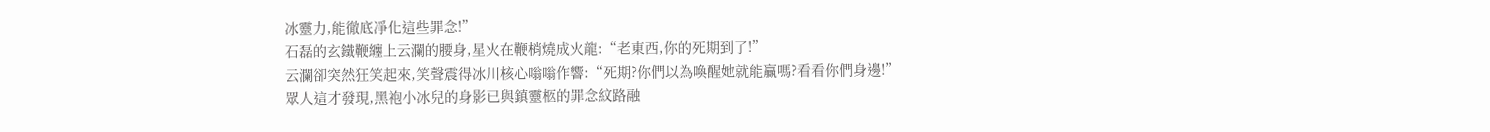冰靈力,能徹底凈化這些罪念!”
石磊的玄鐵鞭纏上云瀾的腰身,星火在鞭梢燒成火龍:“老東西,你的死期到了!”
云瀾卻突然狂笑起來,笑聲震得冰川核心嗡嗡作響:“死期?你們以為喚醒她就能贏嗎?看看你們身邊!”
眾人這才發現,黑袍小冰兒的身影已與鎮靈柩的罪念紋路融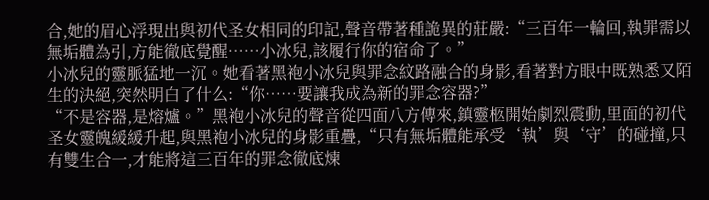合,她的眉心浮現出與初代圣女相同的印記,聲音帶著種詭異的莊嚴:“三百年一輪回,執罪需以無垢體為引,方能徹底覺醒……小冰兒,該履行你的宿命了。”
小冰兒的靈脈猛地一沉。她看著黑袍小冰兒與罪念紋路融合的身影,看著對方眼中既熟悉又陌生的決絕,突然明白了什么:“你……要讓我成為新的罪念容器?”
“不是容器,是熔爐。”黑袍小冰兒的聲音從四面八方傳來,鎮靈柩開始劇烈震動,里面的初代圣女靈魄緩緩升起,與黑袍小冰兒的身影重疊,“只有無垢體能承受‘執’與‘守’的碰撞,只有雙生合一,才能將這三百年的罪念徹底煉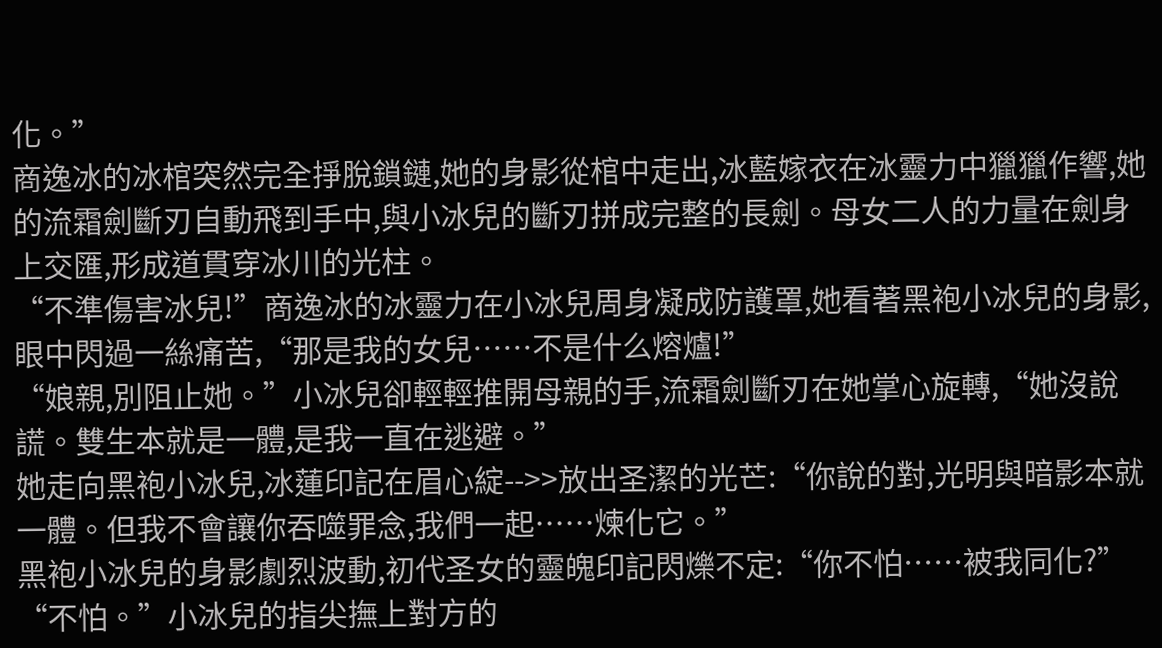化。”
商逸冰的冰棺突然完全掙脫鎖鏈,她的身影從棺中走出,冰藍嫁衣在冰靈力中獵獵作響,她的流霜劍斷刃自動飛到手中,與小冰兒的斷刃拼成完整的長劍。母女二人的力量在劍身上交匯,形成道貫穿冰川的光柱。
“不準傷害冰兒!”商逸冰的冰靈力在小冰兒周身凝成防護罩,她看著黑袍小冰兒的身影,眼中閃過一絲痛苦,“那是我的女兒……不是什么熔爐!”
“娘親,別阻止她。”小冰兒卻輕輕推開母親的手,流霜劍斷刃在她掌心旋轉,“她沒說謊。雙生本就是一體,是我一直在逃避。”
她走向黑袍小冰兒,冰蓮印記在眉心綻-->>放出圣潔的光芒:“你說的對,光明與暗影本就一體。但我不會讓你吞噬罪念,我們一起……煉化它。”
黑袍小冰兒的身影劇烈波動,初代圣女的靈魄印記閃爍不定:“你不怕……被我同化?”
“不怕。”小冰兒的指尖撫上對方的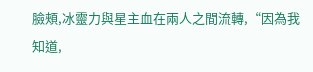臉頰,冰靈力與星主血在兩人之間流轉,“因為我知道,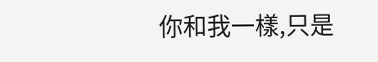你和我一樣,只是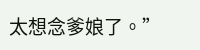太想念爹娘了。”